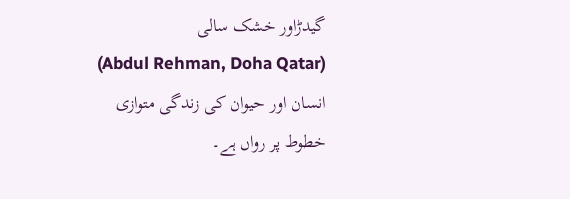گیدڑاور خشک سالی
(Abdul Rehman, Doha Qatar)
انسان اور حیوان کی زندگی متوازی
خطوط پر رواں ہے۔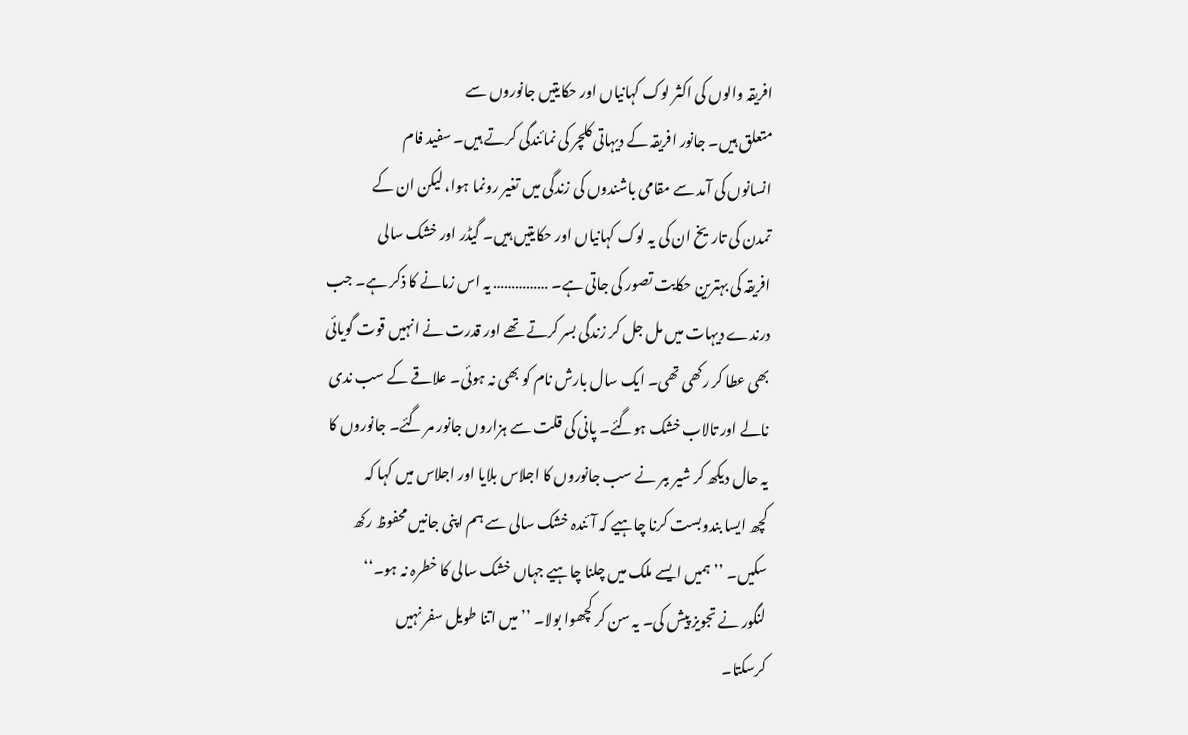افریقہ والوں کی اکثر لوک کہانیاں اور حکایتیں جانوروں سے
متعلق ہیں۔ جانور افریقہ کے دیہاتی کلچر کی نمائندگی کرتے ہیں۔ سفید فام
انسانوں کی آمد سے مقامی باشندوں کی زندگی میں تغیر رونما ہوا، لیکن ان کے
تمدن کی تاریخ ان کی یہ لوک کہانیاں اور حکایتیں ہیں۔ گیڈر اور خشک سالی
افریقہ کی بہترین حکایت تصور کی جاتی ہے۔ …………… یہ اس زمانے کا ذکر ہے۔ جب
درندے دیہات میں مل جل کر زندگی بسر کرتے تھے اور قدرت نے انہیں قوت گویائی
بھی عطا کر رکھی تھی۔ ایک سال بارش نام کو بھی نہ ہوئی۔ علاقے کے سب ندی
نالے اور تالاب خشک ہوگئے۔ پانی کی قلت سے ہزاروں جانور مر گئے۔ جانوروں کا
یہ حال دیکھ کر شیر ببر نے سب جانوروں کا اجلاس بلایا اور اجلاس میں کہا کہ
کچھ ایسا بندوبست کرنا چاہیے کہ آئندہ خشک سالی سے ہم اپنی جانیں محفوظ رکھ
سکیں۔ ’’ہمیں ایسے ملک میں چلنا چاہیے جہاں خشک سالی کا خطرہ نہ ہو۔‘‘
لنگور نے تجویز پیش کی۔ یہ سن کر کچھوا بولا۔ ’’میں اتنا طویل سفر نہیں
کرسکتا۔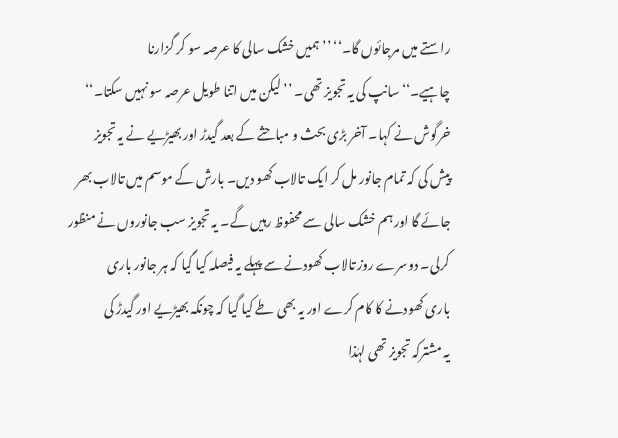راستے میں مرجائوں گا۔‘‘ ’’ہمیں خشک سالی کا عرصہ سو کر گزارنا
چاہیے۔‘‘ سانپ کی یہ تجویز تھی۔ ’’لیکن میں اتنا طویل عرصہ سو نہیں سکتا۔‘‘
خرگوش نے کہا۔ آخر بڑی بحث و مباحثے کے بعد گیدڑ اور بھیڑیے نے یہ تجویز
پیش کی کہ تمام جانور مل کر ایک تالاب کھو دیں۔ بارش کے موسم میں تالاب بھر
جائے گا اور ہم خشک سالی سے محفوظ رہیں گے۔ یہ تجویز سب جانوروں نے منظور
کرلی۔ دوسرے روز تالاب کھودنے سے پہلے یہ فیصلہ کیا گیا کہ ہر جانور باری
باری کھودنے کا کام کرے اور یہ بھی طے کیا گیا کہ چونکہ بھیڑیے اور گیدڑ کی
یہ مشترکہ تجویز تھی لہٰذا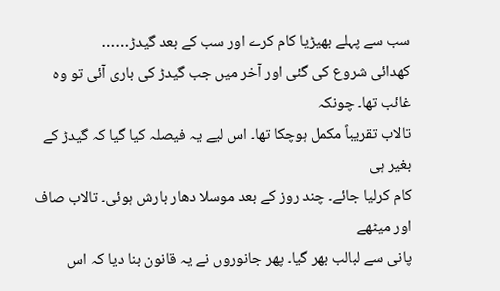سب سے پہلے بھیڑیا کام کرے اور سب کے بعد گیدڑ……
کھدائی شروع کی گئی اور آخر میں جب گیدڑ کی باری آئی تو وہ غائب تھا۔ چونکہ
تالاب تقریباً مکمل ہوچکا تھا۔ اس لیے یہ فیصلہ کیا گیا کہ گیدڑ کے بغیر ہی
کام کرلیا جائے۔ چند روز کے بعد موسلا دھار بارش ہوئی۔ تالاب صاف اور میٹھے
پانی سے لبالب بھر گیا۔ پھر جانوروں نے یہ قانون بنا دیا کہ اس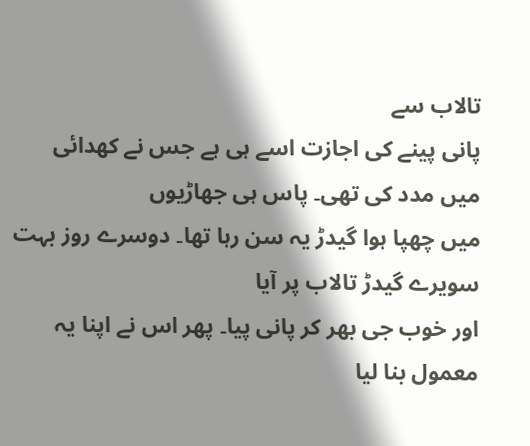تالاب سے
پانی پینے کی اجازت اسے ہی ہے جس نے کھدائی میں مدد کی تھی۔ پاس ہی جھاڑیوں
میں چھپا ہوا گیدڑ یہ سن رہا تھا۔ دوسرے روز بہت سویرے گیدڑ تالاب پر آیا
اور خوب جی بھر کر پانی پیا۔ پھر اس نے اپنا یہ معمول بنا لیا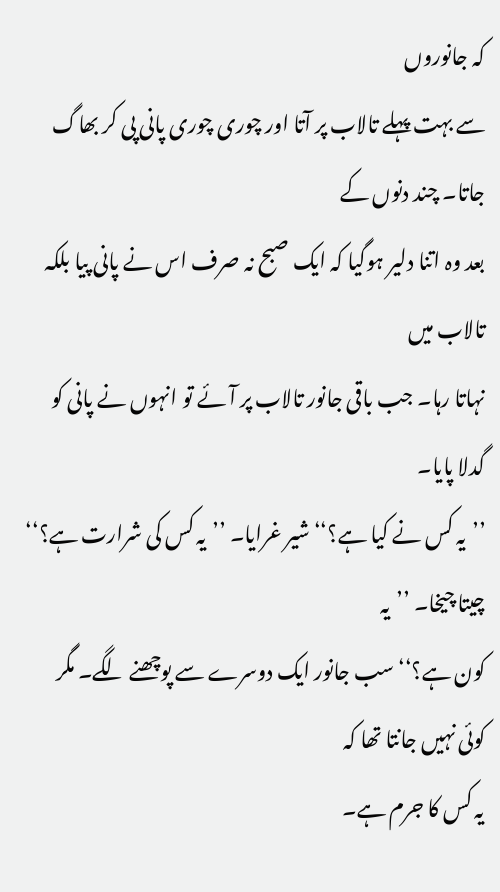کہ جانوروں
سے بہت پہلے تالاب پر آتا اور چوری چوری پانی پی کر بھاگ جاتا۔ چند دنوں کے
بعد وہ اتنا دلیر ہوگیا کہ ایک صبح نہ صرف اس نے پانی پیا بلکہ تالاب میں
نہاتا رہا۔ جب باقی جانور تالاب پر آئے تو انہوں نے پانی کو گدلا پایا۔
’’یہ کس نے کیا ہے؟‘‘ شیر غرایا۔ ’’یہ کس کی شرارت ہے؟‘‘ چیتا چیخا۔ ’’یہ
کون ہے؟‘‘ سب جانور ایک دوسرے سے پوچھنے لگے۔ مگر کوئی نہیں جانتا تھا کہ
یہ کس کا جرم ہے۔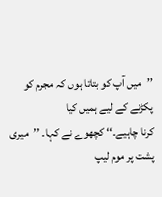’’میں آپ کو بتاتا ہوں کہ مجرم کو پکڑنے کے لیے ہمیں کیا
کرنا چاہیے۔‘‘ کچھوے نے کہا۔ ’’میری پشت پر موم لیپ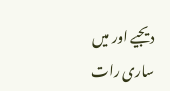دیجیے اور میں ساری رات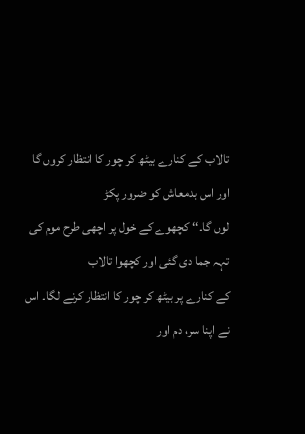تالاب کے کنارے بیٹھ کر چور کا انتظار کروں گا اور اس بدمعاش کو ضرور پکڑ
لوں گا۔‘‘ کچھوے کے خول پر اچھی طرح موم کی تہہ جما دی گئی اور کچھوا تالاب
کے کنارے پر بیٹھ کر چور کا انتظار کرنے لگا۔ اس نے اپنا سر، دم اور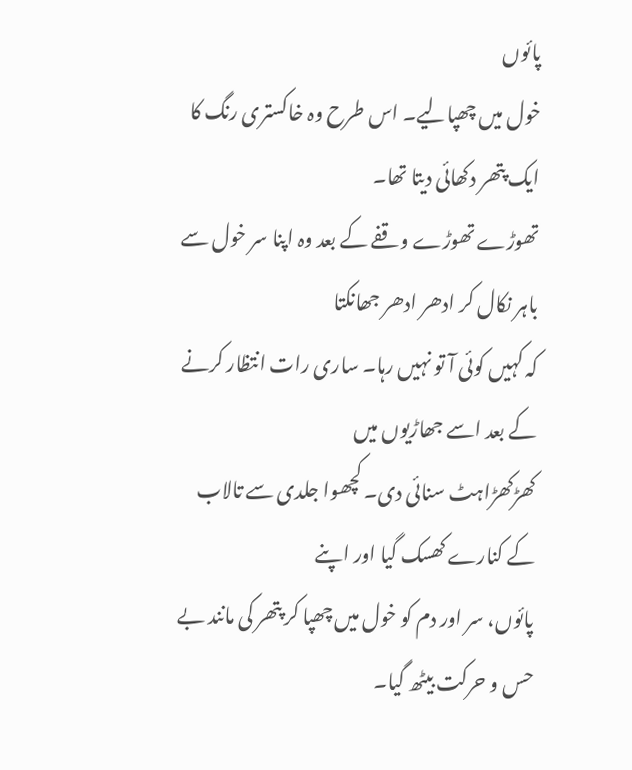پائوں
خول میں چھپالیے۔ اس طرح وہ خاکستری رنگ کا ایک پتھر دکھائی دیتا تھا۔
تھوڑے تھوڑے وقفے کے بعد وہ اپنا سر خول سے باہر نکال کر ادھر ادھر جھانکتا
کہ کہیں کوئی آ تو نہیں رہا۔ ساری رات انتظار کرنے کے بعد اسے جھاڑیوں میں
کھڑکھڑاہٹ سنائی دی۔ کچھوا جلدی سے تالاب کے کنارے کھسک گیا اور اپنے
پائوں، سر اور دم کو خول میں چھپا کر پتھر کی مانند بے حس و حرکت بیٹھ گیا۔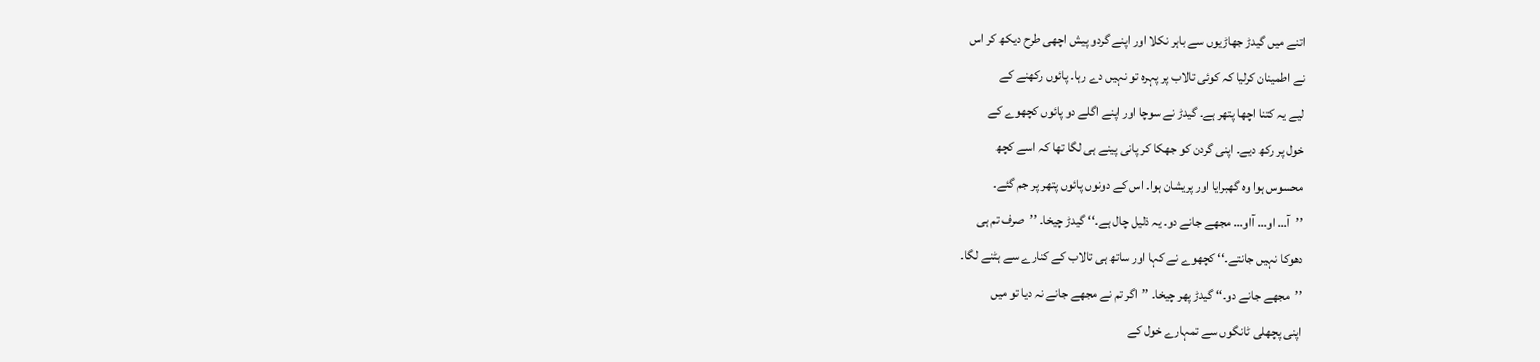اتنے میں گیدڑ جھاڑیوں سے باہر نکلا اور اپنے گردو پیش اچھی طرح دیکھ کر اس
نے اطمینان کرلیا کہ کوئی تالاب پر پہرہ تو نہیں دے رہا۔ پائوں رکھنے کے
لیے یہ کتنا اچھا پتھر ہے۔ گیدڑ نے سوچا اور اپنے اگلے دو پائوں کچھوے کے
خول پر رکھ دیے۔ اپنی گردن کو جھکا کر پانی پینے ہی لگا تھا کہ اسے کچھ
محسوس ہوا وہ گھبرایا اور پریشان ہوا۔ اس کے دونوں پائوں پتھر پر جم گئے۔
’’آ… او… آاو… مجھے جانے دو۔ یہ ذلیل چال ہے۔‘‘ گیدڑ چیخا۔ ’’صرف تم ہی
دھوکا نہیں جانتے۔‘‘ کچھوے نے کہا اور ساتھ ہی تالاب کے کنارے سے ہٹنے لگا۔
’’مجھے جانے دو۔‘‘ گیدڑ پھر چیخا۔ ’’اگر تم نے مجھے جانے نہ دیا تو میں
اپنی پچھلی ٹانگوں سے تمہارے خول کے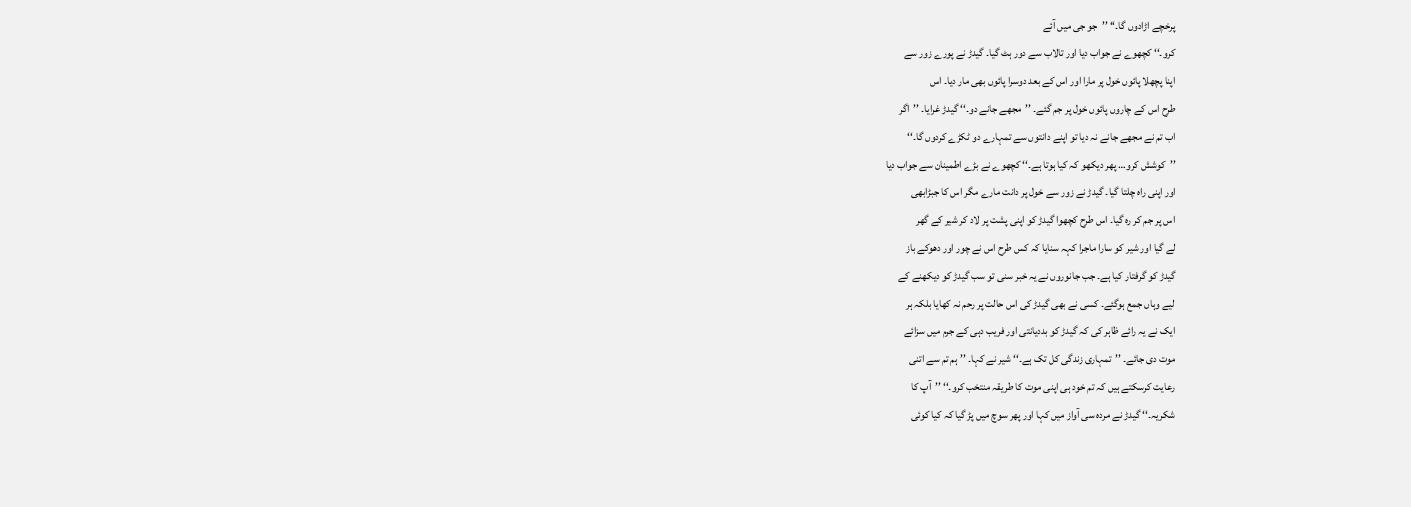پرخچے اڑادوں گا۔‘‘ ’’جو جی میں آئے
کرو۔‘‘ کچھوے نے جواب دیا اور تالاب سے دور ہٹ گیا۔ گیدڑ نے پورے زور سے
اپنا پچھلا پائوں خول پر مارا اور اس کے بعد دوسرا پائوں بھی مار دیا۔ اس
طرح اس کے چاروں پائوں خول پر جم گئے۔ ’’مجھے جانے دو۔‘‘ گیدڑ غرایا۔ ’’اگر
اب تم نے مجھے جانے نہ دیا تو اپنے دانتوں سے تمہارے دو ٹکڑے کردوں گا۔‘‘
’’کوشش کرو… پھر دیکھو کہ کیا ہوتا ہے۔‘‘ کچھوے نے بڑے اطمینان سے جواب دیا
اور اپنی راہ چلتا گیا۔ گیدڑ نے زور سے خول پر دانت مارے مگر اس کا جبڑابھی
اس پر جم کر رہ گیا۔ اس طرح کچھوا گیدڑ کو اپنی پشت پر لاد کر شیر کے گھر
لے گیا اور شیر کو سارا ماجرا کہہ سنایا کہ کس طرح اس نے چور اور دھوکے باز
گیدڑ کو گرفتار کیا ہے۔ جب جانوروں نے یہ خبر سنی تو سب گیدڑ کو دیکھنے کے
لیے وہاں جمع ہوگئے۔ کسی نے بھی گیدڑ کی اس حالت پر رحم نہ کھایا بلکہ ہر
ایک نے یہ رائے ظاہر کی کہ گیدڑ کو بددیانتی اور فریب دہی کے جرم میں سزائے
موت دی جائے۔ ’’تمہاری زندگی کل تک ہے۔‘‘ شیر نے کہا۔ ’’ہم تم سے اتنی
رعایت کرسکتے ہیں کہ تم خود ہی اپنی موت کا طریقہ منتخب کرو۔‘‘ ’’آپ کا
شکریہ۔‘‘ گیدڑ نے مردہ سی آواز میں کہا اور پھر سوچ میں پڑ گیا کہ کیا کوئی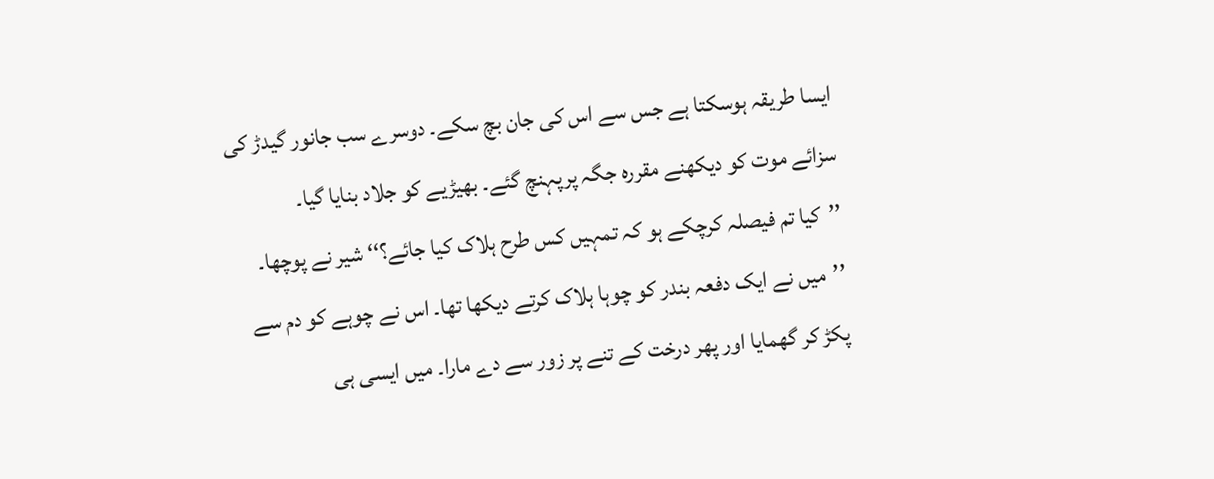ایسا طریقہ ہوسکتا ہے جس سے اس کی جان بچ سکے۔ دوسرے سب جانور گیدڑ کی
سزائے موت کو دیکھنے مقررہ جگہ پرپہنچ گئے۔ بھیڑیے کو جلاد بنایا گیا۔
’’کیا تم فیصلہ کرچکے ہو کہ تمہیں کس طرح ہلاک کیا جائے؟‘‘ شیر نے پوچھا۔
’’میں نے ایک دفعہ بندر کو چوہا ہلاک کرتے دیکھا تھا۔ اس نے چوہے کو دم سے
پکڑ کر گھمایا اور پھر درخت کے تنے پر زور سے دے مارا۔ میں ایسی ہی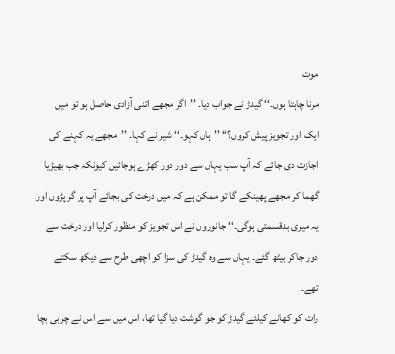موت
مرنا چاہتا ہوں۔‘‘ گیدڑ نے جواب دیا۔ ’’اگر مجھے اتنی آزادی حاصل ہو تو میں
ایک اور تجویز پیش کروں؟‘‘ ’’ہاں کہو۔‘‘ شیر نے کہا۔ ’’مجھے یہ کہنے کی
اجازت دی جائے کہ آپ سب یہاں سے دور دور کھڑے ہوجائیں کیونکہ جب بھیڑیا
گھما کر مجھے پھینکے گا تو ممکن ہے کہ میں درخت کی بجائے آپ پر گر پڑوں اور
یہ میری بدقسمتی ہوگی۔‘‘ جانوروں نے اس تجویز کو منظور کرلیا اور درخت سے
دور جاکر بیٹھ گئے۔ یہاں سے وہ گیدڑ کی سزا کو اچھی طرح سے دیکھ سکتے تھے۔
رات کو کھانے کیلئے گیدڑ کو جو گوشت دیا گیا تھا، اس میں سے اس نے چربی بچا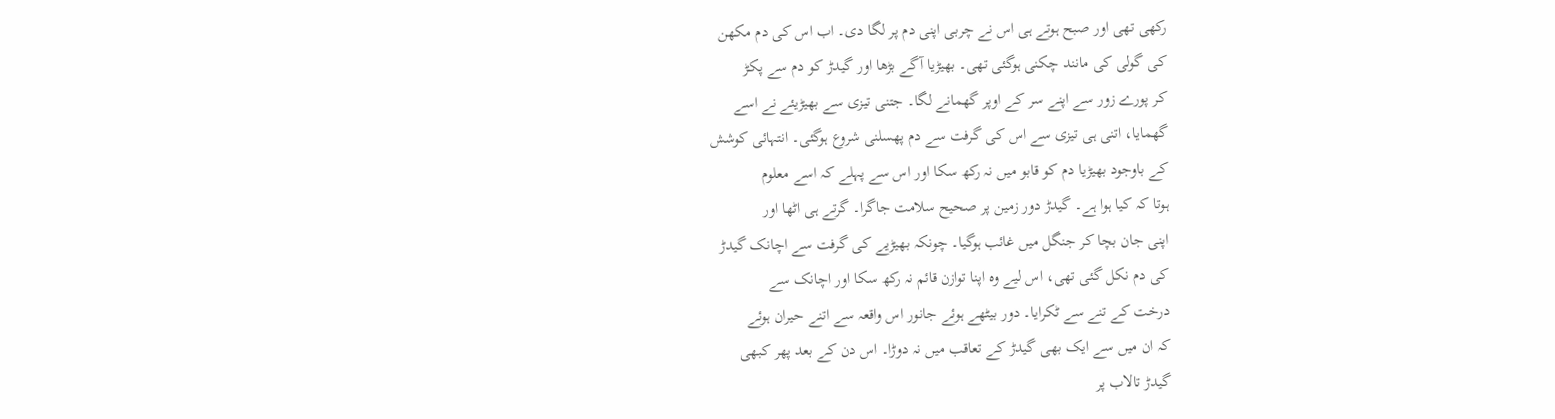رکھی تھی اور صبح ہوتے ہی اس نے چربی اپنی دم پر لگا دی۔ اب اس کی دم مکھن
کی گولی کی مانند چکنی ہوگئی تھی۔ بھیڑیا آگے بڑھا اور گیدڑ کو دم سے پکڑ
کر پورے زور سے اپنے سر کے اوپر گھمانے لگا۔ جتنی تیزی سے بھیڑیئے نے اسے
گھمایا، اتنی ہی تیزی سے اس کی گرفت سے دم پھسلنی شروع ہوگئی۔ انتہائی کوشش
کے باوجود بھیڑیا دم کو قابو میں نہ رکھ سکا اور اس سے پہلے کہ اسے معلوم
ہوتا کہ کیا ہوا ہے۔ گیدڑ دور زمین پر صحیح سلامت جاگرا۔ گرتے ہی اٹھا اور
اپنی جان بچا کر جنگل میں غائب ہوگیا۔ چونکہ بھیڑیے کی گرفت سے اچانک گیدڑ
کی دم نکل گئی تھی، اس لیے وہ اپنا توازن قائم نہ رکھ سکا اور اچانک سے
درخت کے تنے سے ٹکرایا۔ دور بیٹھے ہوئے جانور اس واقعہ سے اتنے حیران ہوئے
کہ ان میں سے ایک بھی گیدڑ کے تعاقب میں نہ دوڑا۔ اس دن کے بعد پھر کبھی
گیدڑ تالاب پر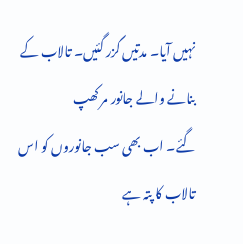نہیں آیا۔ مدتیں گزر گئیں۔ تالاب کے بنانے والے جانور مر کھپ
گئے۔ اب بھی سب جانوروں کو اس تالاب کا پتہ ہے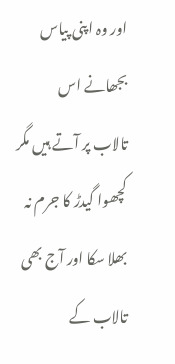اور وہ اپنی پیاس بجھانے اس
تالاب پر آتے ہیں مگر کچھوا گیدڑ کا جرم نہ بھلا سکا اور آج بھی تالاب کے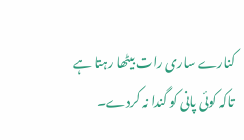کنارے ساری رات بیٹھا رہتا ہے تاکہ کوئی پانی کو گندا نہ کردے۔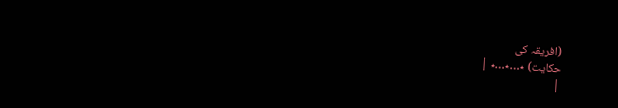(افریقہ کی
حکایت) ٭…٭…٭ |
|